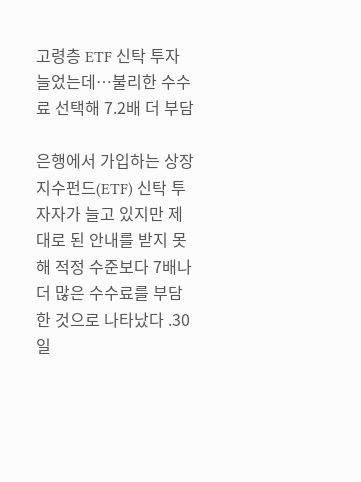고령층 ETF 신탁 투자 늘었는데…불리한 수수료 선택해 7.2배 더 부담

은행에서 가입하는 상장지수펀드(ETF) 신탁 투자자가 늘고 있지만 제대로 된 안내를 받지 못해 적정 수준보다 7배나 더 많은 수수료를 부담한 것으로 나타났다 .30일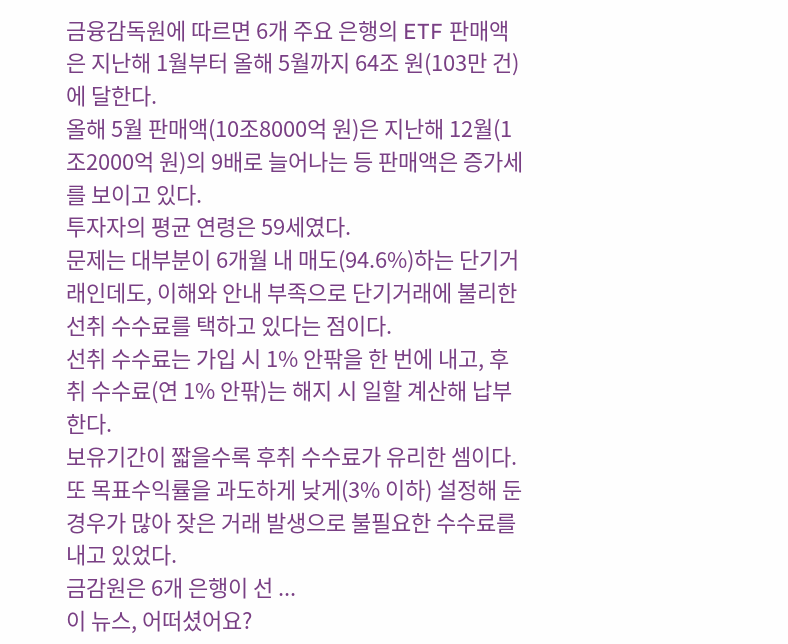금융감독원에 따르면 6개 주요 은행의 ETF 판매액은 지난해 1월부터 올해 5월까지 64조 원(103만 건)에 달한다.
올해 5월 판매액(10조8000억 원)은 지난해 12월(1조2000억 원)의 9배로 늘어나는 등 판매액은 증가세를 보이고 있다.
투자자의 평균 연령은 59세였다.
문제는 대부분이 6개월 내 매도(94.6%)하는 단기거래인데도, 이해와 안내 부족으로 단기거래에 불리한 선취 수수료를 택하고 있다는 점이다.
선취 수수료는 가입 시 1% 안팎을 한 번에 내고, 후취 수수료(연 1% 안팎)는 해지 시 일할 계산해 납부한다.
보유기간이 짧을수록 후취 수수료가 유리한 셈이다.또 목표수익률을 과도하게 낮게(3% 이하) 설정해 둔 경우가 많아 잦은 거래 발생으로 불필요한 수수료를 내고 있었다.
금감원은 6개 은행이 선 ...
이 뉴스, 어떠셨어요?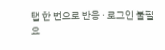탭 한 번으로 반응 · 로그인 불필요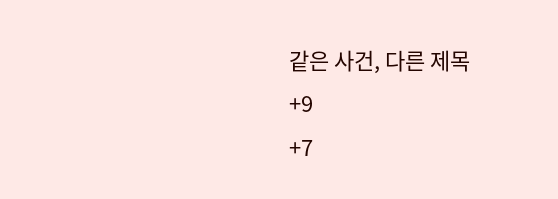같은 사건, 다른 제목
+9
+7